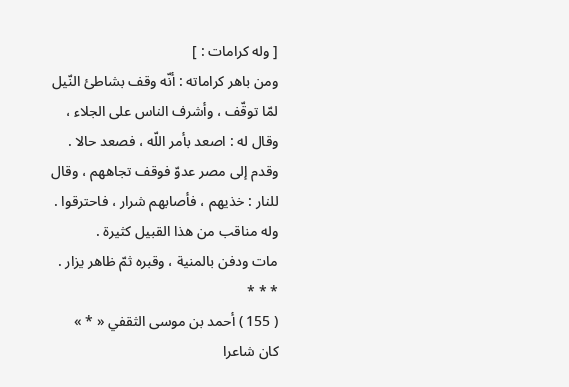[ وله كرامات : ]
ومن باهر كراماته : أنّه وقف بشاطئ النّيل لمّا توقّف ، وأشرف الناس على الجلاء ، وقال له : اصعد بأمر اللّه ، فصعد حالا .
وقدم إلى مصر عدوّ فوقف تجاههم ، وقال للنار : خذيهم ، فأصابهم شرار ، فاحترقوا .
وله مناقب من هذا القبيل كثيرة .
مات ودفن بالمنية ، وقبره ثمّ ظاهر يزار .
* * *
( 155 ) أحمد بن موسى الثقفي « * »
كان شاعرا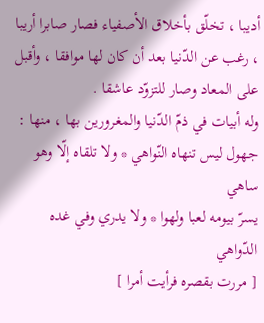أديبا ، تخلّق بأخلاق الأصفياء فصار صابرا أريبا ، رغب عن الدّنيا بعد أن كان لها موافقا ، وأقبل على المعاد وصار للتزوّد عاشقا .
وله أبيات في ذمّ الدّنيا والمغرورين بها ، منها :
جهول ليس تنهاه النّواهي * ولا تلقاه إلّا وهو ساهي
يسرّ بيومه لعبا ولهوا * ولا يدري وفي غده الدّواهي
[ مررت بقصره فرأيت أمرا ]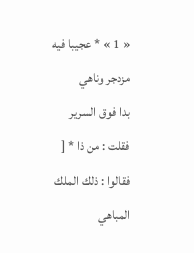« 1 » * عجيبا فيه مزدجر وناهي
بدا فوق السرير فقلت : من ذا * [ فقالوا : ذلك الملك المباهي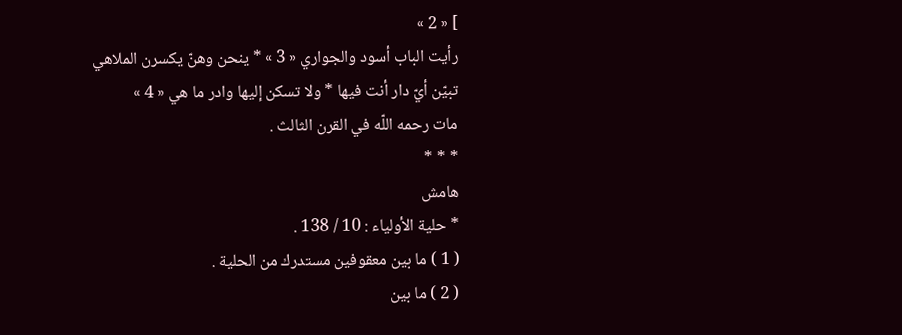] « 2 »
رأيت الباب أسود والجواري « 3 » * ينحن وهنّ يكسرن الملاهي
تبيّن أيّ دار أنت فيها * ولا تسكن إليها وادر ما هي « 4 »
مات رحمه اللّه في القرن الثالث .
* * *
هامش
* حلية الأولياء : 10 / 138 .
( 1 ) ما بين معقوفين مستدرك من الحلية .
( 2 ) ما بين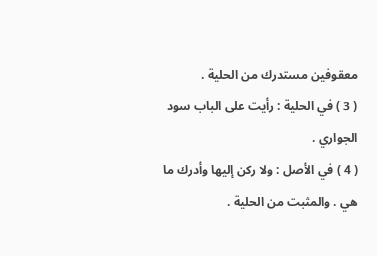معقوفين مستدرك من الحلية .
( 3 ) في الحلية : رأيت على الباب سود الجواري .
( 4 ) في الأصل : ولا ركن إليها وأدرك ما هي . والمثبت من الحلية .